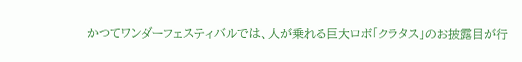かつてワンダーフェスティバルでは、人が乗れる巨大ロボ「クラタス」のお披露目が行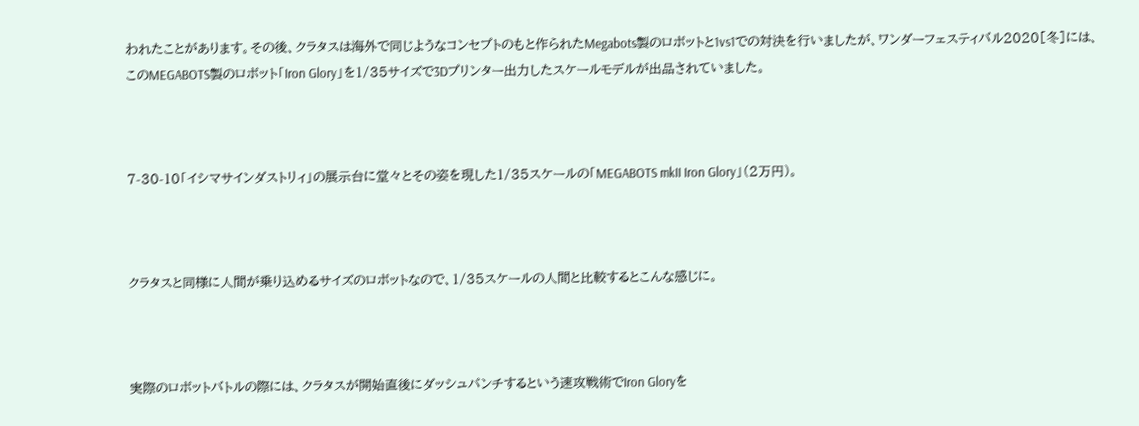われたことがあります。その後、クラタスは海外で同じようなコンセプトのもと作られたMegabots製のロボットと1vs1での対決を行いましたが、ワンダーフェスティバル2020[冬]には、このMEGABOTS製のロボット「Iron Glory」を1/35サイズで3Dプリンター出力したスケールモデルが出品されていました。



7-30-10「イシマサインダストリィ」の展示台に堂々とその姿を現した1/35スケールの「MEGABOTS mkII Iron Glory」(2万円)。



クラタスと同様に人間が乗り込めるサイズのロボットなので、1/35スケールの人間と比較するとこんな感じに。



実際のロボットバトルの際には、クラタスが開始直後にダッシュパンチするという速攻戦術でIron Gloryを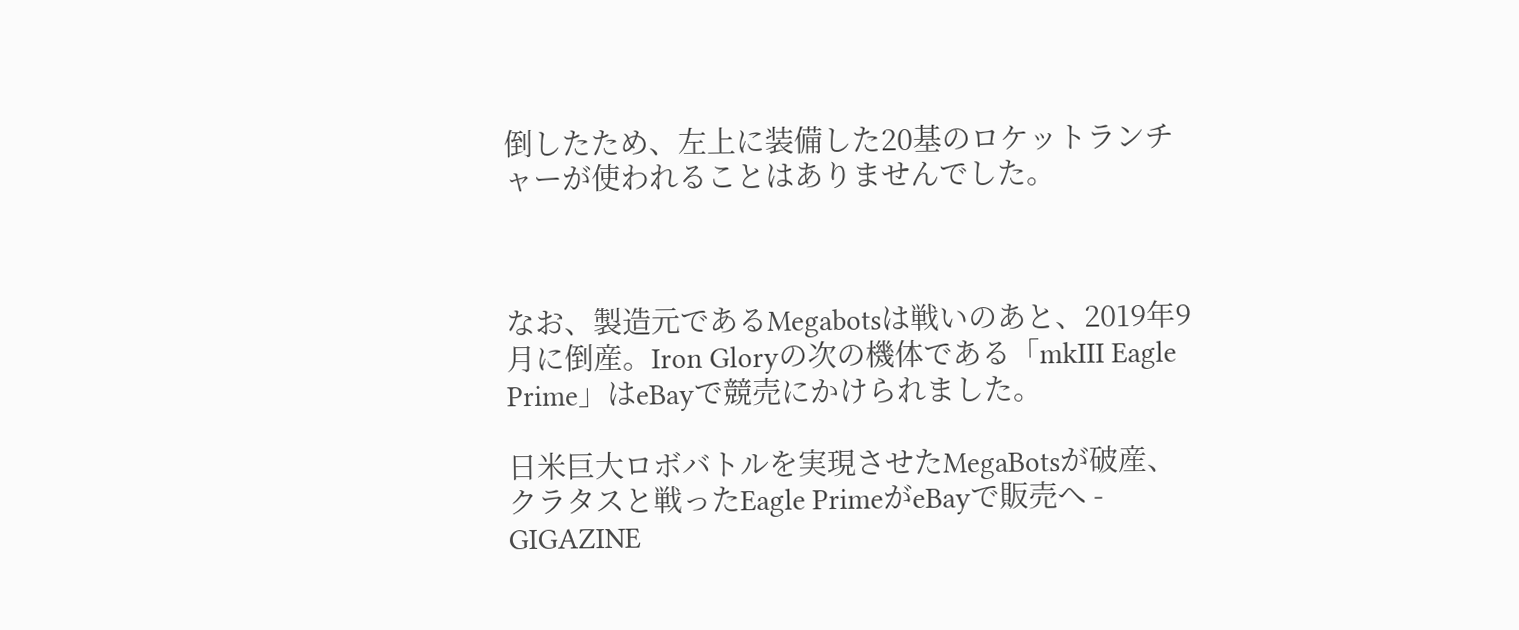倒したため、左上に装備した20基のロケットランチャーが使われることはありませんでした。



なお、製造元であるMegabotsは戦いのあと、2019年9月に倒産。Iron Gloryの次の機体である「mkIII Eagle Prime」はeBayで競売にかけられました。

日米巨大ロボバトルを実現させたMegaBotsが破産、クラタスと戦ったEagle PrimeがeBayで販売へ - GIGAZINE